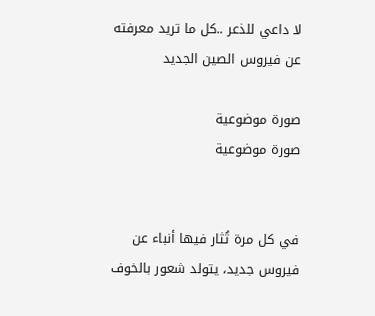لا داعي للذعر ..كل ما تريد معرفته عن فيروس الصين الجديد

صورة موضوعية
صورة موضوعية


في كل مرة تُثار فيها أنباء عن فيروس جديد، يتولد شعور بالخوف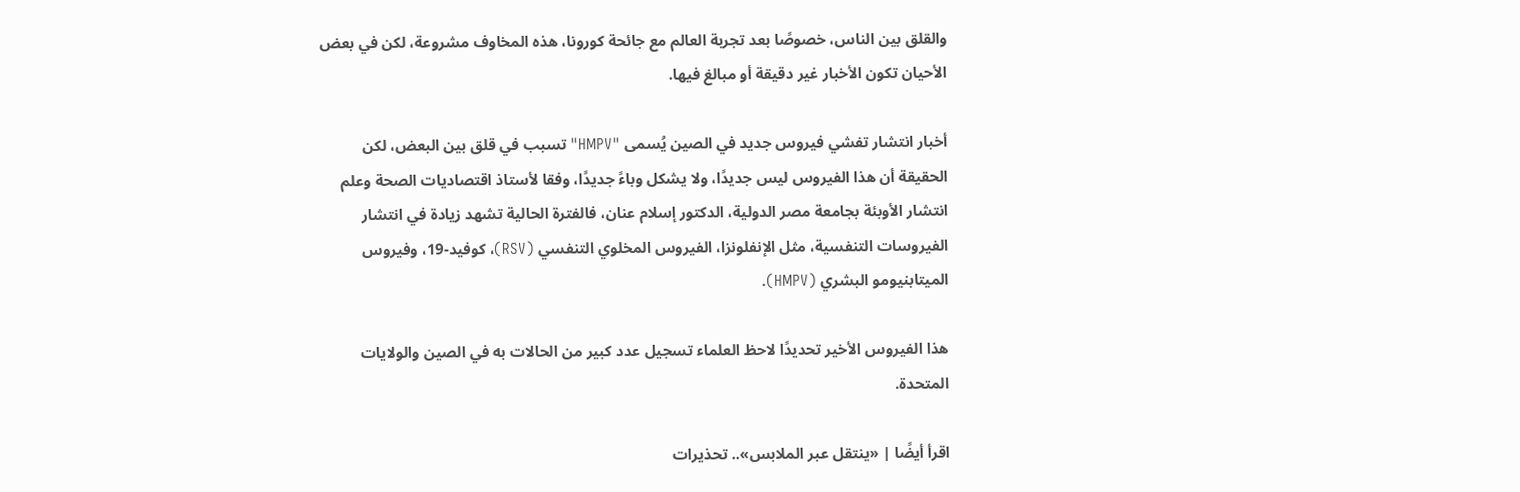والقلق بين الناس، خصوصًا بعد تجربة العالم مع جائحة كورونا، هذه المخاوف مشروعة، لكن في بعض الأحيان تكون الأخبار غير دقيقة أو مبالغ فيها.

أخبار انتشار تفشي فيروس جديد في الصين يُسمى "HMPV" تسبب في قلق بين البعض، لكن الحقيقة أن هذا الفيروس ليس جديدًا، ولا يشكل وباءً جديدًا، وفقا لأستاذ اقتصاديات الصحة وعلم انتشار الأوبئة بجامعة مصر الدولية، الدكتور إسلام عنان، فالفترة الحالية تشهد زيادة في انتشار الفيروسات التنفسية، مثل الإنفلونزا، الفيروس المخلوي التنفسي (RSV)، كوفيد-19، وفيروس الميتابنيومو البشري (HMPV).

هذا الفيروس الأخير تحديدًا لاحظ العلماء تسجيل عدد كبير من الحالات به في الصين والولايات المتحدة.

اقرأ أيضًا | «ينتقل عبر الملابس».. تحذيرات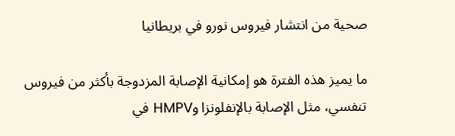صحية من انتشار فيروس نورو في بريطانيا

ما يميز هذه الفترة هو إمكانية الإصابة المزدوجة بأكثر من فيروس تنفسي، مثل الإصابة بالإنفلونزا وHMPV في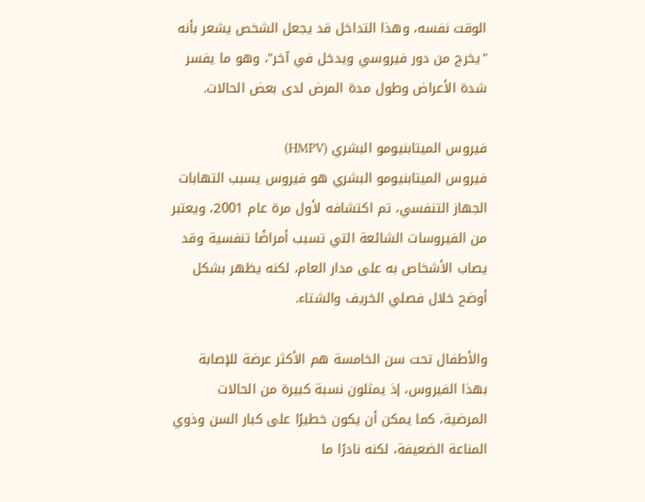الوقت نفسه، وهذا التداخل قد يجعل الشخص يشعر بأنه "يخرج من دور فيروسي ويدخل في آخر"، وهو ما يفسر شدة الأعراض وطول مدة المرض لدى بعض الحالات.

فيروس الميتابنيومو البشري (HMPV)
فيروس الميتابنيومو البشري هو فيروس يسبب التهابات الجهاز التنفسي، تم اكتشافه لأول مرة عام 2001، ويعتبر من الفيروسات الشائعة التي تسبب أمراضًا تنفسية وقد يصاب الأشخاص به على مدار العام، لكنه يظهر بشكل أوضح خلال فصلي الخريف والشتاء.

والأطفال تحت سن الخامسة هم الأكثر عرضة للإصابة بهذا الفيروس، إذ يمثلون نسبة كبيرة من الحالات المرضية، كما يمكن أن يكون خطيرًا على كبار السن وذوي المناعة الضعيفة، لكنه نادرًا ما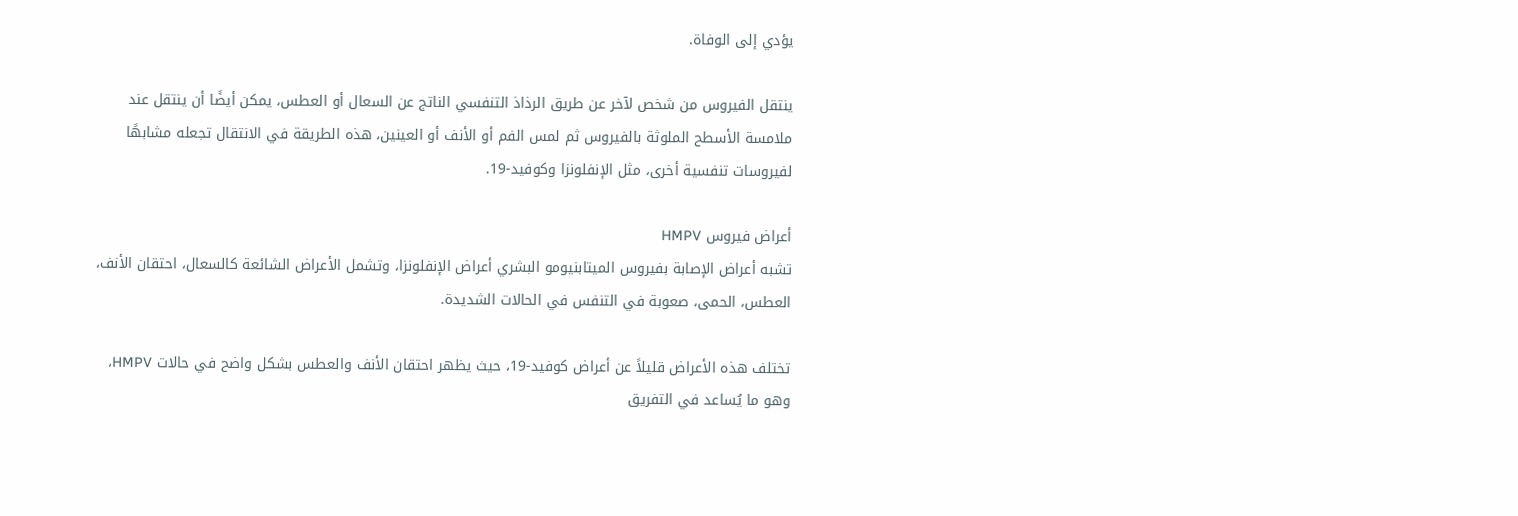يؤدي إلى الوفاة.

ينتقل الفيروس من شخص لآخر عن طريق الرذاذ التنفسي الناتج عن السعال أو العطس، يمكن أيضًا أن ينتقل عند ملامسة الأسطح الملوثة بالفيروس ثم لمس الفم أو الأنف أو العينين، هذه الطريقة في الانتقال تجعله مشابهًا لفيروسات تنفسية أخرى، مثل الإنفلونزا وكوفيد-19.

أعراض فيروس HMPV
تشبه أعراض الإصابة بفيروس الميتابنيومو البشري أعراض الإنفلونزا، وتشمل الأعراض الشائعة كالسعال، احتقان الأنف، العطس، الحمى، صعوبة في التنفس في الحالات الشديدة.

تختلف هذه الأعراض قليلاً عن أعراض كوفيد-19، حيث يظهر احتقان الأنف والعطس بشكل واضح في حالات HMPV، وهو ما يُساعد في التفريق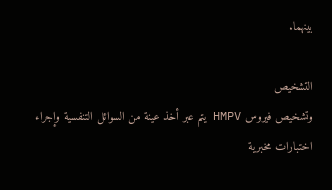بينهما.

التشخيص
وتشخيص فيروس HMPV يتم عبر أخذ عينة من السوائل التنفسية وإجراء اختبارات مخبرية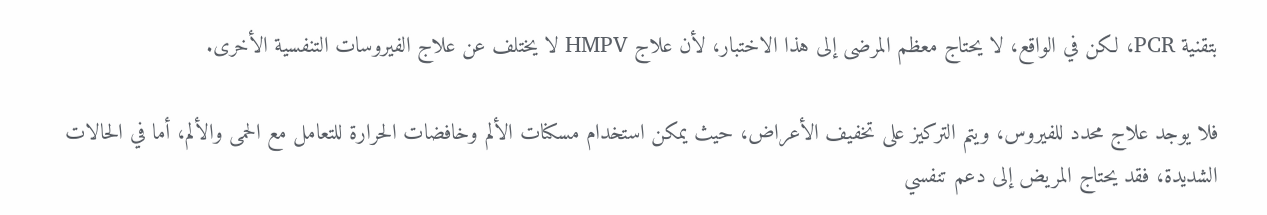بتقنية PCR، لكن في الواقع، لا يحتاج معظم المرضى إلى هذا الاختبار، لأن علاج HMPV لا يختلف عن علاج الفيروسات التنفسية الأخرى.

فلا يوجد علاج محدد للفيروس، ويتم التركيز على تخفيف الأعراض، حيث يمكن استخدام مسكنات الألم وخافضات الحرارة للتعامل مع الحمى والألم، أما في الحالات الشديدة، فقد يحتاج المريض إلى دعم تنفسي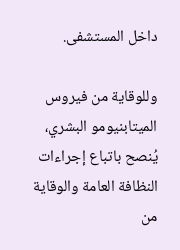داخل المستشفى.

وللوقاية من فيروس الميتابنيومو البشري، يُنصح باتباع إجراءات النظافة العامة والوقاية من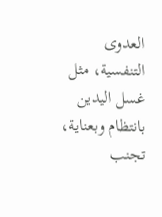العدوى التنفسية، مثل غسل اليدين بانتظام وبعناية، تجنب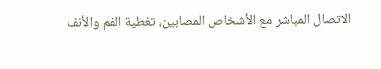الاتصال المباشر مع الأشخاص المصابين، تغطية الفم والأنف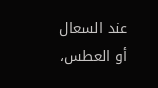عند السعال أو العطس،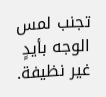تجنب لمس الوجه بأيدٍ غير نظيفة.